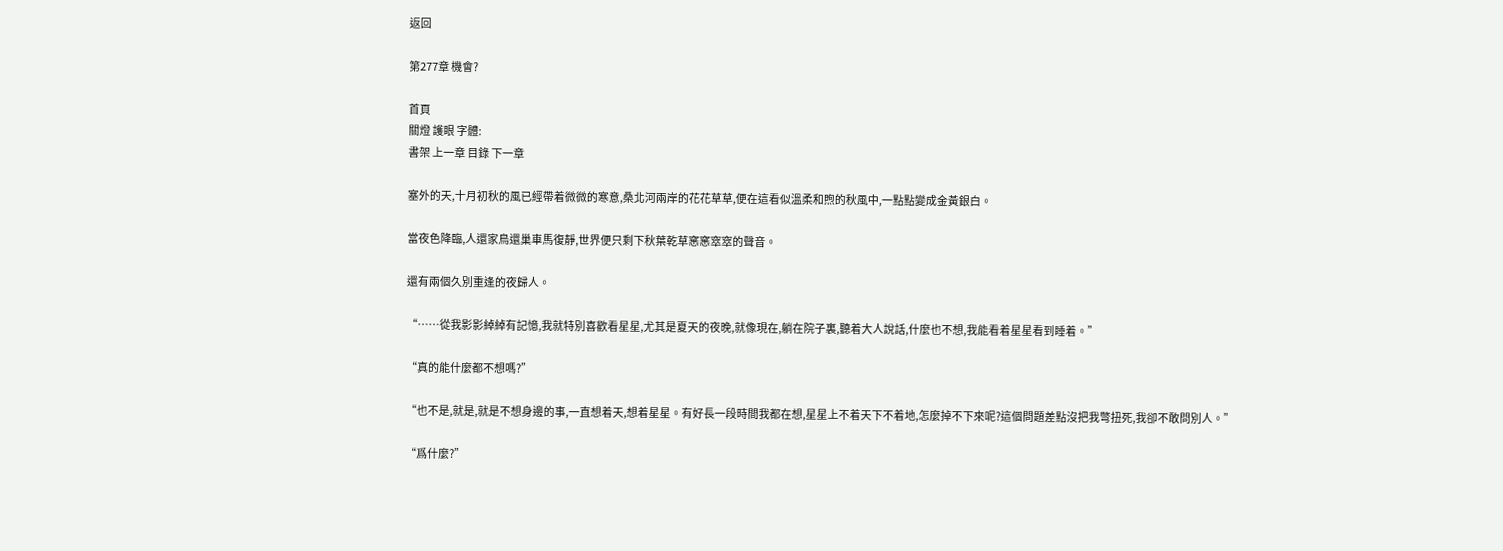返回

第277章 機會?

首頁
關燈 護眼 字體:
書架 上一章 目錄 下一章

塞外的天,十月初秋的風已經帶着微微的寒意,桑北河兩岸的花花草草,便在這看似溫柔和煦的秋風中,一點點變成金黃銀白。

當夜色降臨,人還家鳥還巢車馬復靜,世界便只剩下秋葉乾草窸窸窣窣的聲音。

還有兩個久別重逢的夜歸人。

“……從我影影綽綽有記憶,我就特別喜歡看星星,尤其是夏天的夜晚,就像現在,躺在院子裏,聽着大人說話,什麼也不想,我能看着星星看到睡着。”

“真的能什麼都不想嗎?”

“也不是,就是,就是不想身邊的事,一直想着天,想着星星。有好長一段時間我都在想,星星上不着天下不着地,怎麼掉不下來呢?這個問題差點沒把我彆扭死,我卻不敢問別人。”

“爲什麼?”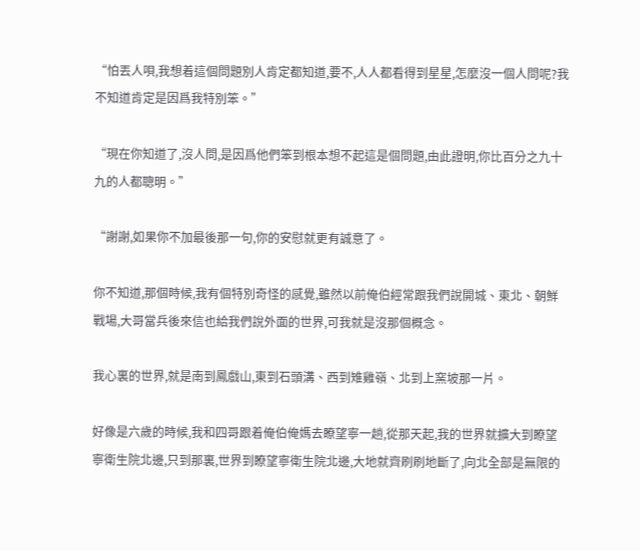“怕丟人唄,我想着這個問題別人肯定都知道,要不,人人都看得到星星,怎麼沒一個人問呢?我不知道肯定是因爲我特別笨。”

“現在你知道了,沒人問,是因爲他們笨到根本想不起這是個問題,由此證明,你比百分之九十九的人都聰明。”

“謝謝,如果你不加最後那一句,你的安慰就更有誠意了。

你不知道,那個時候,我有個特別奇怪的感覺,雖然以前俺伯經常跟我們說開城、東北、朝鮮戰場,大哥當兵後來信也給我們說外面的世界,可我就是沒那個概念。

我心裏的世界,就是南到鳳戲山,東到石頭溝、西到雉雞嶺、北到上窯坡那一片。

好像是六歲的時候,我和四哥跟着俺伯俺媽去瞭望寧一趟,從那天起,我的世界就擴大到瞭望寧衛生院北邊,只到那裏,世界到瞭望寧衛生院北邊,大地就齊刷刷地斷了,向北全部是無限的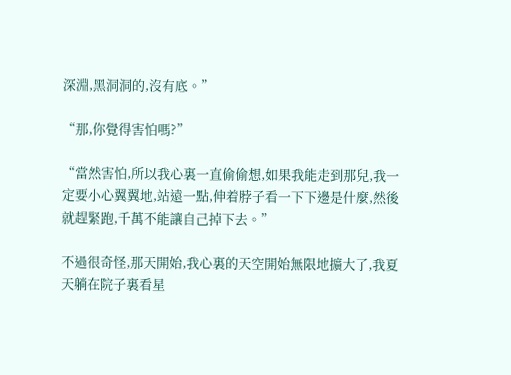深淵,黑洞洞的,沒有底。”

“那,你覺得害怕嗎?”

“當然害怕,所以我心裏一直偷偷想,如果我能走到那兒,我一定要小心翼翼地,站遠一點,伸着脖子看一下下邊是什麼,然後就趕緊跑,千萬不能讓自己掉下去。”

不過很奇怪,那天開始,我心裏的天空開始無限地擴大了,我夏天躺在院子裏看星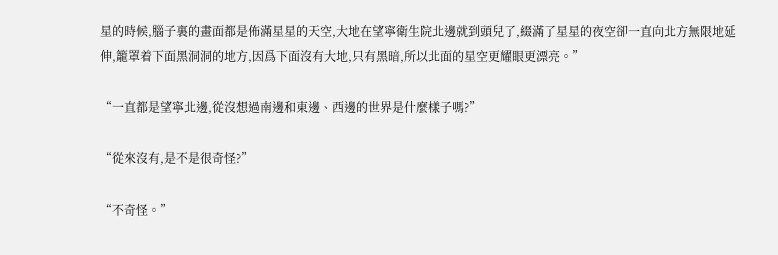星的時候,腦子裏的畫面都是佈滿星星的天空,大地在望寧衛生院北邊就到頭兒了,綴滿了星星的夜空卻一直向北方無限地延伸,籠罩着下面黑洞洞的地方,因爲下面沒有大地,只有黑暗,所以北面的星空更耀眼更漂亮。”

“一直都是望寧北邊,從沒想過南邊和東邊、西邊的世界是什麼樣子嗎?”

“從來沒有,是不是很奇怪?”

“不奇怪。”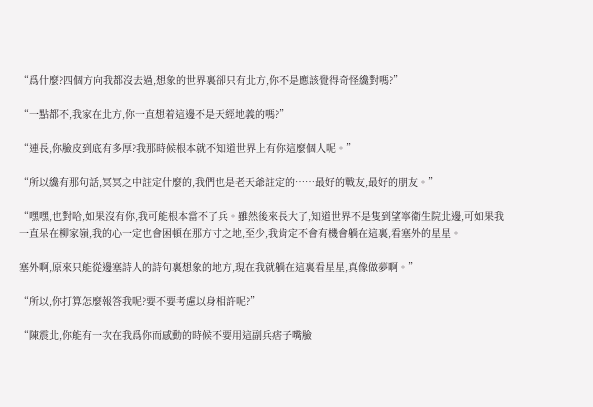“爲什麼?四個方向我都沒去過,想象的世界裏卻只有北方,你不是應該覺得奇怪纔對嗎?”

“一點都不,我家在北方,你一直想着這邊不是天經地義的嗎?”

“連長,你臉皮到底有多厚?我那時候根本就不知道世界上有你這麼個人呢。”

“所以纔有那句話,冥冥之中註定什麼的,我們也是老天爺註定的……最好的戰友,最好的朋友。”

“嘿嘿,也對哈,如果沒有你,我可能根本當不了兵。雖然後來長大了,知道世界不是隻到望寧衛生院北邊,可如果我一直呆在柳家嶺,我的心一定也會困頓在那方寸之地,至少,我肯定不會有機會躺在這裏,看塞外的星星。

塞外啊,原來只能從邊塞詩人的詩句裏想象的地方,現在我就躺在這裏看星星,真像做夢啊。”

“所以,你打算怎麼報答我呢?要不要考慮以身相許呢?”

“陳震北,你能有一次在我爲你而感動的時候不要用這副兵痞子嘴臉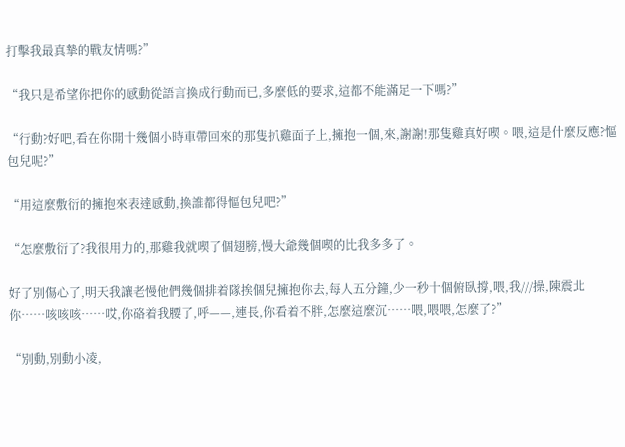打擊我最真摯的戰友情嗎?”

“我只是希望你把你的感動從語言換成行動而已,多麼低的要求,這都不能滿足一下嗎?”

“行動?好吧,看在你開十幾個小時車帶回來的那隻扒雞面子上,擁抱一個,來,謝謝!那隻雞真好喫。喂,這是什麼反應?慪包兒呢?”

“用這麼敷衍的擁抱來表達感動,換誰都得慪包兒吧?”

“怎麼敷衍了?我很用力的,那雞我就喫了個翅膀,慢大爺幾個喫的比我多多了。

好了別傷心了,明天我讓老慢他們幾個排着隊挨個兒擁抱你去,每人五分鐘,少一秒十個俯臥撐,喂,我///操,陳震北你……咳咳咳……哎,你硌着我腰了,呼——,連長,你看着不胖,怎麼這麼沉……喂,喂喂,怎麼了?”

“別動,別動小凌,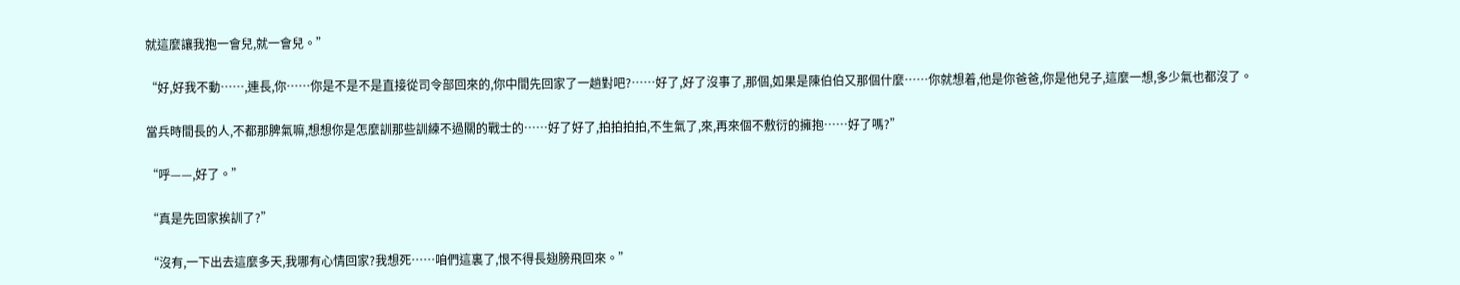就這麼讓我抱一會兒,就一會兒。”

“好,好我不動……,連長,你……你是不是不是直接從司令部回來的,你中間先回家了一趟對吧?……好了,好了沒事了,那個,如果是陳伯伯又那個什麼……你就想着,他是你爸爸,你是他兒子,這麼一想,多少氣也都沒了。

當兵時間長的人,不都那脾氣嘛,想想你是怎麼訓那些訓練不過關的戰士的……好了好了,拍拍拍拍,不生氣了,來,再來個不敷衍的擁抱……好了嗎?”

“呼——,好了。”

“真是先回家挨訓了?”

“沒有,一下出去這麼多天,我哪有心情回家?我想死……咱們這裏了,恨不得長翅膀飛回來。”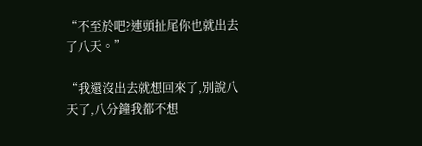“不至於吧?連頭扯尾你也就出去了八天。”

“我還沒出去就想回來了,別說八天了,八分鐘我都不想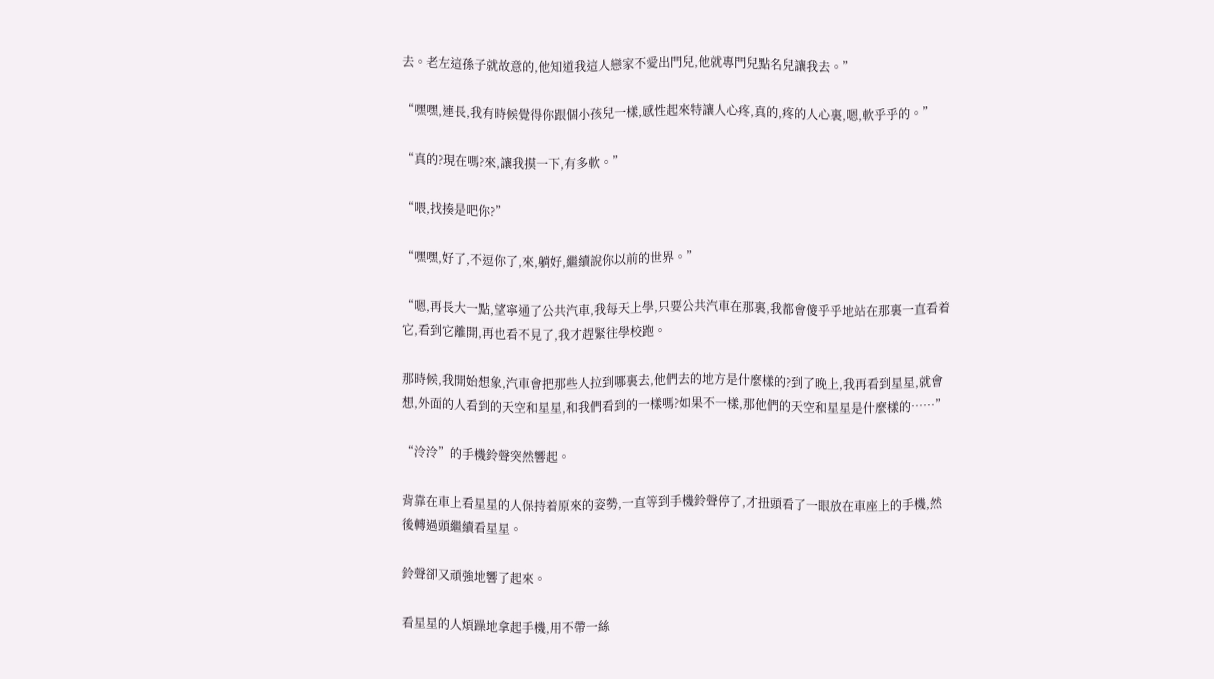去。老左這孫子就故意的,他知道我這人戀家不愛出門兒,他就專門兒點名兒讓我去。”

“嘿嘿,連長,我有時候覺得你跟個小孩兒一樣,感性起來特讓人心疼,真的,疼的人心裏,嗯,軟乎乎的。”

“真的?現在嗎?來,讓我摸一下,有多軟。”

“喂,找揍是吧你?”

“嘿嘿,好了,不逗你了,來,躺好,繼續說你以前的世界。”

“嗯,再長大一點,望寧通了公共汽車,我每天上學,只要公共汽車在那裏,我都會傻乎乎地站在那裏一直看着它,看到它離開,再也看不見了,我才趕緊往學校跑。

那時候,我開始想象,汽車會把那些人拉到哪裏去,他們去的地方是什麼樣的?到了晚上,我再看到星星,就會想,外面的人看到的天空和星星,和我們看到的一樣嗎?如果不一樣,那他們的天空和星星是什麼樣的……”

“泠泠”的手機鈴聲突然響起。

背靠在車上看星星的人保持着原來的姿勢,一直等到手機鈴聲停了,才扭頭看了一眼放在車座上的手機,然後轉過頭繼續看星星。

鈴聲卻又頑強地響了起來。

看星星的人煩躁地拿起手機,用不帶一絲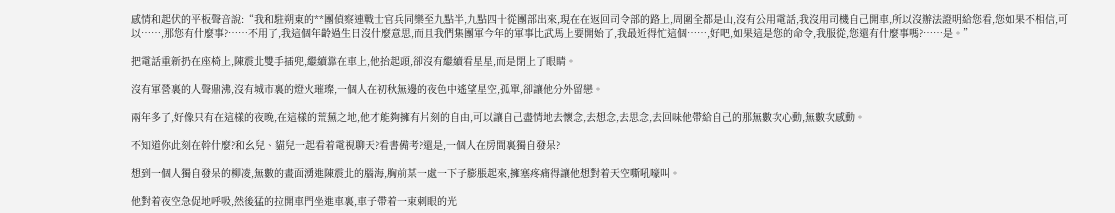感情和起伏的平板聲音說:“我和駐朔東的**團偵察連戰士官兵同樂至九點半,九點四十從團部出來,現在在返回司令部的路上,周圍全都是山,沒有公用電話,我沒用司機自己開車,所以沒辦法證明給您看,您如果不相信,可以……,那您有什麼事?……不用了,我這個年齡過生日沒什麼意思,而且我們集團軍今年的軍事比武馬上要開始了,我最近得忙這個……,好吧,如果這是您的命令,我服從,您還有什麼事嗎?……是。”

把電話重新扔在座椅上,陳震北雙手插兜,繼續靠在車上,他抬起頭,卻沒有繼續看星星,而是閉上了眼睛。

沒有軍營裏的人聲鼎沸,沒有城市裏的燈火璀璨,一個人在初秋無邊的夜色中遙望星空,孤單,卻讓他分外留戀。

兩年多了,好像只有在這樣的夜晚,在這樣的荒蕪之地,他才能夠擁有片刻的自由,可以讓自己盡情地去懷念,去想念,去思念,去回味他帶給自己的那無數次心動,無數次感動。

不知道你此刻在幹什麼?和幺兒、貓兒一起看着電視聊天?看書備考?還是,一個人在房間裏獨自發呆?

想到一個人獨自發呆的柳凌,無數的畫面湧進陳震北的腦海,胸前某一處一下子膨脹起來,擁塞疼痛得讓他想對着天空嘶吼嚎叫。

他對着夜空急促地呼吸,然後猛的拉開車門坐進車裏,車子帶着一束刺眼的光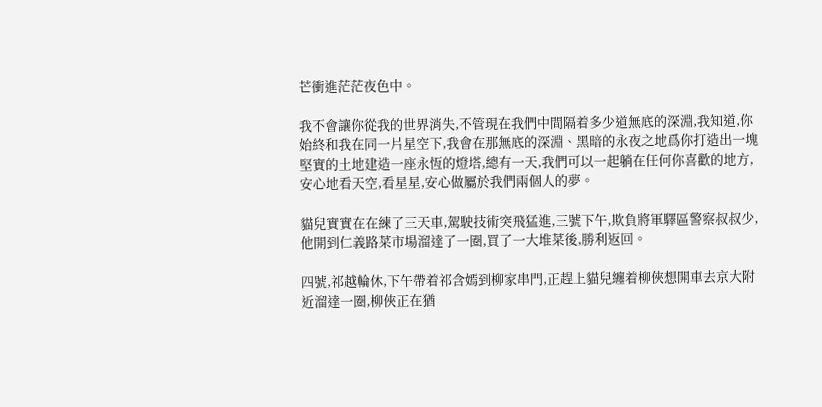芒衝進茫茫夜色中。

我不會讓你從我的世界消失,不管現在我們中間隔着多少道無底的深淵,我知道,你始終和我在同一片星空下,我會在那無底的深淵、黑暗的永夜之地爲你打造出一塊堅實的土地建造一座永恆的燈塔,總有一天,我們可以一起躺在任何你喜歡的地方,安心地看天空,看星星,安心做屬於我們兩個人的夢。

貓兒實實在在練了三天車,駕駛技術突飛猛進,三號下午,欺負將軍驛區警察叔叔少,他開到仁義路菜市場溜達了一圈,買了一大堆菜後,勝利返回。

四號,祁越輪休,下午帶着祁含嫣到柳家串門,正趕上貓兒纏着柳俠想開車去京大附近溜達一圈,柳俠正在猶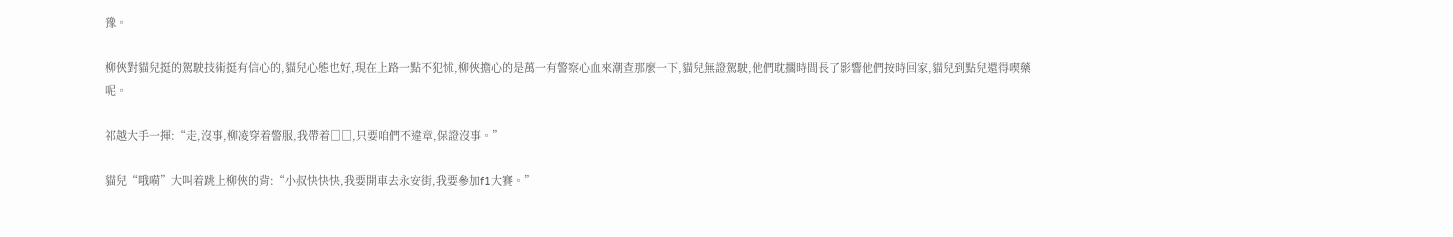豫。

柳俠對貓兒挺的駕駛技術挺有信心的,貓兒心態也好,現在上路一點不犯怵,柳俠擔心的是萬一有警察心血來潮查那麼一下,貓兒無證駕駛,他們耽擱時間長了影響他們按時回家,貓兒到點兒還得喫藥呢。

祁越大手一揮:“走,沒事,柳凌穿着警服,我帶着□□,只要咱們不違章,保證沒事。”

貓兒“哦嗬”大叫着跳上柳俠的背:“小叔快快快,我要開車去永安街,我要參加f1大賽。”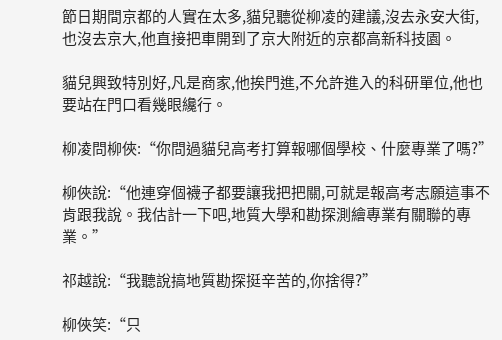節日期間京都的人實在太多,貓兒聽從柳凌的建議,沒去永安大街,也沒去京大,他直接把車開到了京大附近的京都高新科技園。

貓兒興致特別好,凡是商家,他挨門進,不允許進入的科研單位,他也要站在門口看幾眼纔行。

柳凌問柳俠:“你問過貓兒高考打算報哪個學校、什麼專業了嗎?”

柳俠說:“他連穿個襪子都要讓我把把關,可就是報高考志願這事不肯跟我說。我估計一下吧,地質大學和勘探測繪專業有關聯的專業。”

祁越說:“我聽說搞地質勘探挺辛苦的,你捨得?”

柳俠笑:“只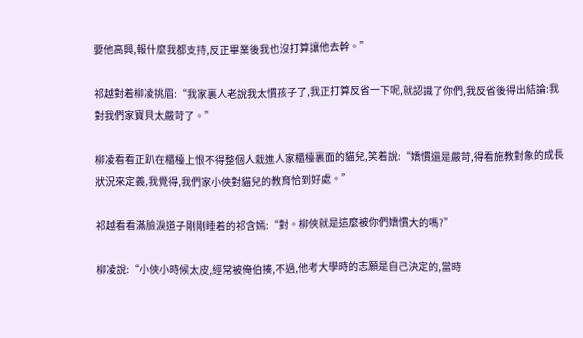要他高興,報什麼我都支持,反正畢業後我也沒打算讓他去幹。”

祁越對着柳凌挑眉:“我家裏人老說我太慣孩子了,我正打算反省一下呢,就認識了你們,我反省後得出結論:我對我們家寶貝太嚴苛了。”

柳凌看看正趴在櫃檯上恨不得整個人栽進人家櫃檯裏面的貓兒,笑着說:“嬌慣還是嚴苛,得看施教對象的成長狀況來定義,我覺得,我們家小俠對貓兒的教育恰到好處。”

祁越看看滿臉淚道子剛剛睡着的祁含嫣:“對。柳俠就是這麼被你們嬌慣大的嗎?”

柳凌說:“小俠小時候太皮,經常被俺伯揍,不過,他考大學時的志願是自己決定的,當時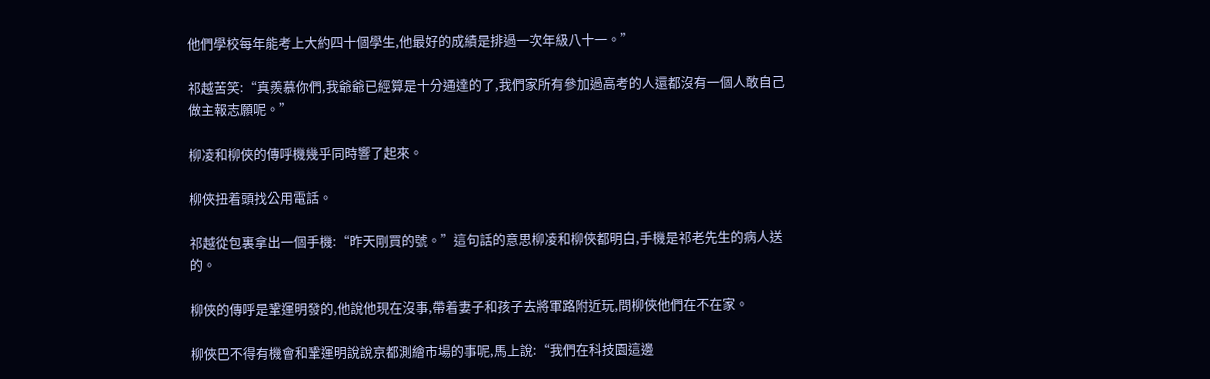他們學校每年能考上大約四十個學生,他最好的成績是排過一次年級八十一。”

祁越苦笑:“真羨慕你們,我爺爺已經算是十分通達的了,我們家所有參加過高考的人還都沒有一個人敢自己做主報志願呢。”

柳凌和柳俠的傳呼機幾乎同時響了起來。

柳俠扭着頭找公用電話。

祁越從包裏拿出一個手機:“昨天剛買的號。”這句話的意思柳凌和柳俠都明白,手機是祁老先生的病人送的。

柳俠的傳呼是鞏運明發的,他說他現在沒事,帶着妻子和孩子去將軍路附近玩,問柳俠他們在不在家。

柳俠巴不得有機會和鞏運明說說京都測繪市場的事呢,馬上說:“我們在科技園這邊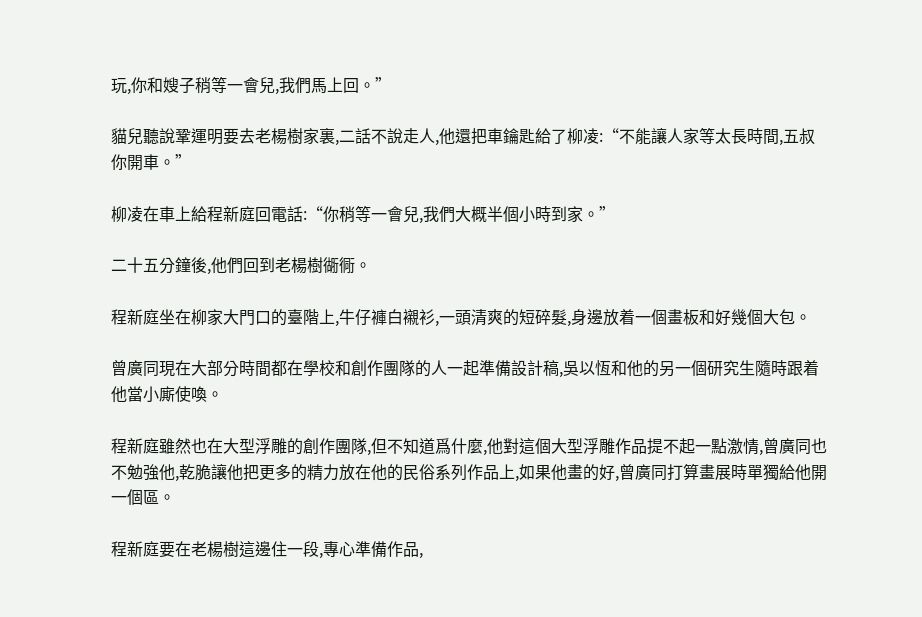玩,你和嫂子稍等一會兒,我們馬上回。”

貓兒聽說鞏運明要去老楊樹家裏,二話不說走人,他還把車鑰匙給了柳凌:“不能讓人家等太長時間,五叔你開車。”

柳凌在車上給程新庭回電話:“你稍等一會兒,我們大概半個小時到家。”

二十五分鐘後,他們回到老楊樹衚衕。

程新庭坐在柳家大門口的臺階上,牛仔褲白襯衫,一頭清爽的短碎髮,身邊放着一個畫板和好幾個大包。

曾廣同現在大部分時間都在學校和創作團隊的人一起準備設計稿,吳以恆和他的另一個研究生隨時跟着他當小廝使喚。

程新庭雖然也在大型浮雕的創作團隊,但不知道爲什麼,他對這個大型浮雕作品提不起一點激情,曾廣同也不勉強他,乾脆讓他把更多的精力放在他的民俗系列作品上,如果他畫的好,曾廣同打算畫展時單獨給他開一個區。

程新庭要在老楊樹這邊住一段,專心準備作品,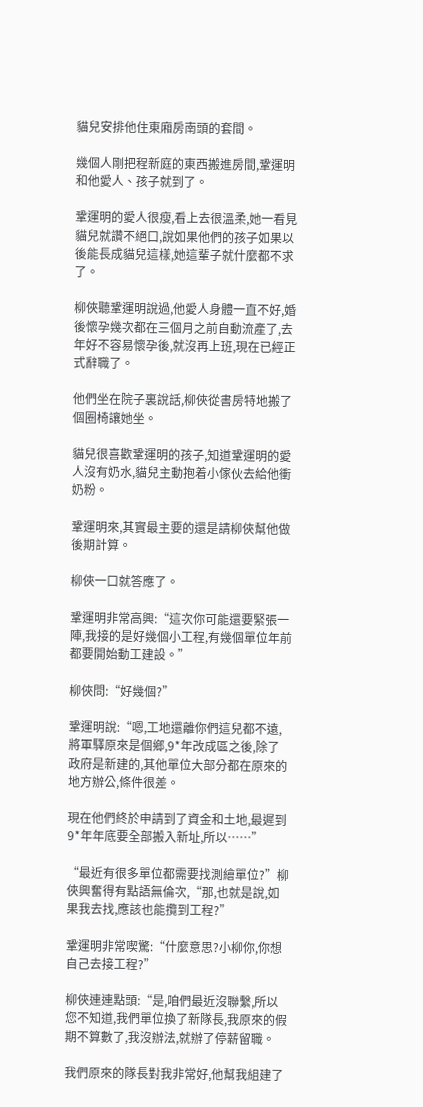貓兒安排他住東廂房南頭的套間。

幾個人剛把程新庭的東西搬進房間,鞏運明和他愛人、孩子就到了。

鞏運明的愛人很瘦,看上去很溫柔,她一看見貓兒就讚不絕口,說如果他們的孩子如果以後能長成貓兒這樣,她這輩子就什麼都不求了。

柳俠聽鞏運明說過,他愛人身體一直不好,婚後懷孕幾次都在三個月之前自動流產了,去年好不容易懷孕後,就沒再上班,現在已經正式辭職了。

他們坐在院子裏說話,柳俠從書房特地搬了個圈椅讓她坐。

貓兒很喜歡鞏運明的孩子,知道鞏運明的愛人沒有奶水,貓兒主動抱着小傢伙去給他衝奶粉。

鞏運明來,其實最主要的還是請柳俠幫他做後期計算。

柳俠一口就答應了。

鞏運明非常高興:“這次你可能還要緊張一陣,我接的是好幾個小工程,有幾個單位年前都要開始動工建設。”

柳俠問:“好幾個?”

鞏運明說:“嗯,工地還離你們這兒都不遠,將軍驛原來是個鄉,9*年改成區之後,除了政府是新建的,其他單位大部分都在原來的地方辦公,條件很差。

現在他們終於申請到了資金和土地,最遲到9*年年底要全部搬入新址,所以……”

“最近有很多單位都需要找測繪單位?”柳俠興奮得有點語無倫次,“那,也就是說,如果我去找,應該也能攬到工程?”

鞏運明非常喫驚:“什麼意思?小柳你,你想自己去接工程?”

柳俠連連點頭:“是,咱們最近沒聯繫,所以您不知道,我們單位換了新隊長,我原來的假期不算數了,我沒辦法,就辦了停薪留職。

我們原來的隊長對我非常好,他幫我組建了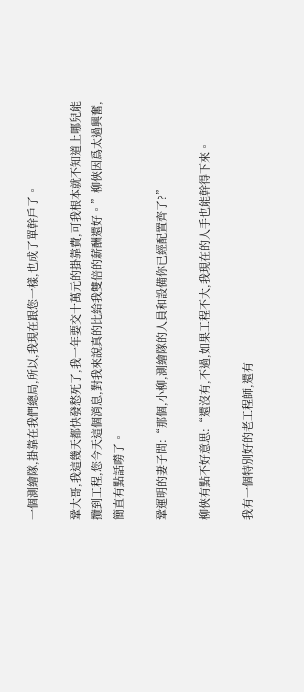一個測繪隊,掛靠在我們總局,所以,我現在跟您一樣,也成了單幹戶了。

鞏大哥,我這幾天都快發愁死了,我一年要交十萬元的掛靠費,可我根本就不知道上哪兒能攬到工程,您今天這個消息,對我來說真的比給我雙倍的薪酬還好。”柳俠因爲太過興奮,簡直有點話嘮了。

鞏運明的妻子問:“那個,小柳,測繪隊的人員和設備你已經配置齊了?”

柳俠有點不好意思:“還沒有,不過,如果工程不大,我現在的人手也能幹得下來。

我有一個特別好的老工程師,還有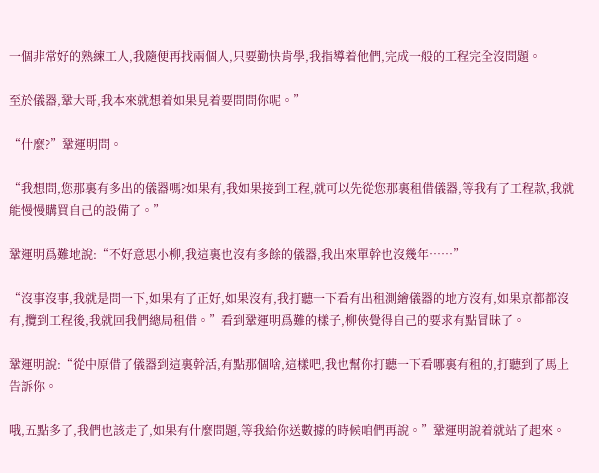一個非常好的熟練工人,我隨便再找兩個人,只要勤快肯學,我指導着他們,完成一般的工程完全沒問題。

至於儀器,鞏大哥,我本來就想着如果見着要問問你呢。”

“什麼?”鞏運明問。

“我想問,您那裏有多出的儀器嗎?如果有,我如果接到工程,就可以先從您那裏租借儀器,等我有了工程款,我就能慢慢購買自己的設備了。”

鞏運明爲難地說:“不好意思小柳,我這裏也沒有多餘的儀器,我出來單幹也沒幾年……”

“沒事沒事,我就是問一下,如果有了正好,如果沒有,我打聽一下看有出租測繪儀器的地方沒有,如果京都都沒有,攬到工程後,我就回我們總局租借。”看到鞏運明爲難的樣子,柳俠覺得自己的要求有點冒昧了。

鞏運明說:“從中原借了儀器到這裏幹活,有點那個啥,這樣吧,我也幫你打聽一下看哪裏有租的,打聽到了馬上告訴你。

哦,五點多了,我們也該走了,如果有什麼問題,等我給你送數據的時候咱們再說。”鞏運明說着就站了起來。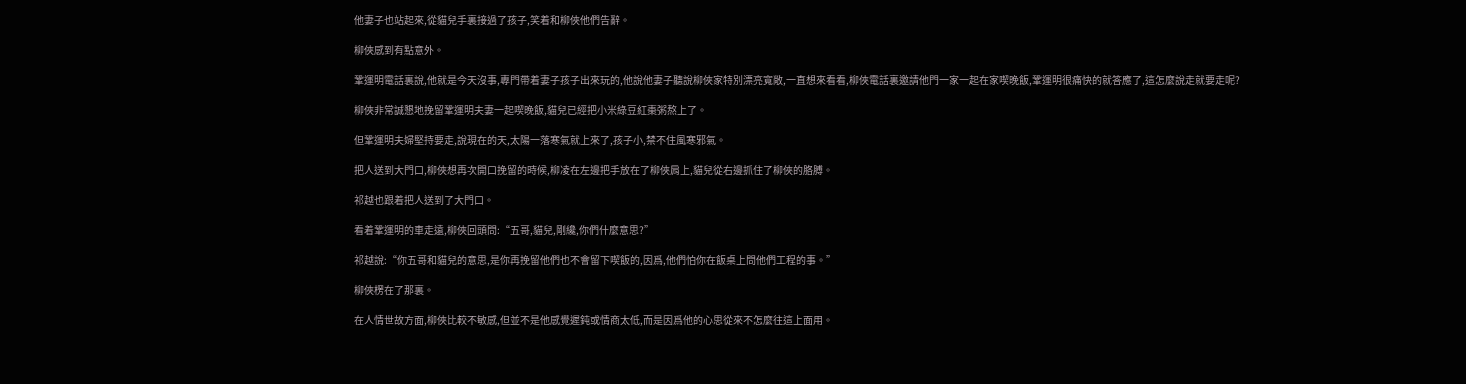他妻子也站起來,從貓兒手裏接過了孩子,笑着和柳俠他們告辭。

柳俠感到有點意外。

鞏運明電話裏說,他就是今天沒事,專門帶着妻子孩子出來玩的,他說他妻子聽說柳俠家特別漂亮寬敞,一直想來看看,柳俠電話裏邀請他門一家一起在家喫晚飯,鞏運明很痛快的就答應了,這怎麼說走就要走呢?

柳俠非常誠懇地挽留鞏運明夫妻一起喫晚飯,貓兒已經把小米綠豆紅棗粥熬上了。

但鞏運明夫婦堅持要走,說現在的天,太陽一落寒氣就上來了,孩子小,禁不住風寒邪氣。

把人送到大門口,柳俠想再次開口挽留的時候,柳凌在左邊把手放在了柳俠肩上,貓兒從右邊抓住了柳俠的胳膊。

祁越也跟着把人送到了大門口。

看着鞏運明的車走遠,柳俠回頭問:“五哥,貓兒,剛纔,你們什麼意思?”

祁越說:“你五哥和貓兒的意思,是你再挽留他們也不會留下喫飯的,因爲,他們怕你在飯桌上問他們工程的事。”

柳俠楞在了那裏。

在人情世故方面,柳俠比較不敏感,但並不是他感覺遲鈍或情商太低,而是因爲他的心思從來不怎麼往這上面用。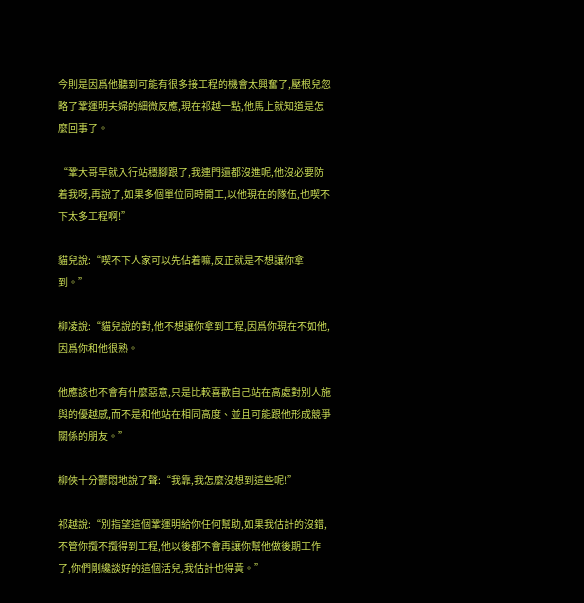今則是因爲他聽到可能有很多接工程的機會太興奮了,壓根兒忽略了鞏運明夫婦的細微反應,現在祁越一點,他馬上就知道是怎麼回事了。

“鞏大哥早就入行站穩腳跟了,我連門還都沒進呢,他沒必要防着我呀,再說了,如果多個單位同時開工,以他現在的隊伍,也喫不下太多工程啊!”

貓兒說:“喫不下人家可以先佔着嘛,反正就是不想讓你拿到。”

柳凌說:“貓兒說的對,他不想讓你拿到工程,因爲你現在不如他,因爲你和他很熟。

他應該也不會有什麼惡意,只是比較喜歡自己站在高處對別人施與的優越感,而不是和他站在相同高度、並且可能跟他形成競爭關係的朋友。”

柳俠十分鬱悶地說了聲:“我靠,我怎麼沒想到這些呢!”

祁越說:“別指望這個鞏運明給你任何幫助,如果我估計的沒錯,不管你攬不攬得到工程,他以後都不會再讓你幫他做後期工作了,你們剛纔談好的這個活兒,我估計也得黃。”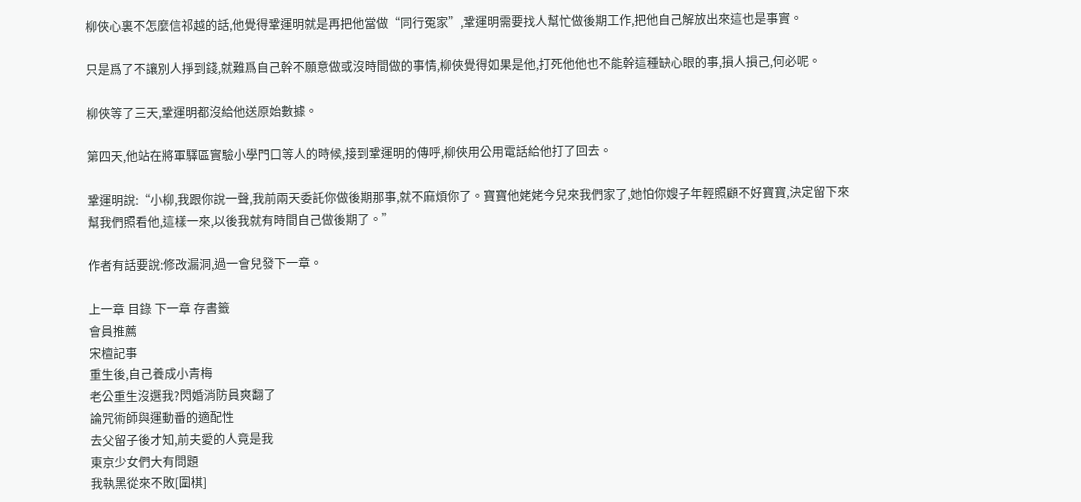柳俠心裏不怎麼信祁越的話,他覺得鞏運明就是再把他當做“同行冤家”,鞏運明需要找人幫忙做後期工作,把他自己解放出來這也是事實。

只是爲了不讓別人掙到錢,就難爲自己幹不願意做或沒時間做的事情,柳俠覺得如果是他,打死他他也不能幹這種缺心眼的事,損人損己,何必呢。

柳俠等了三天,鞏運明都沒給他送原始數據。

第四天,他站在將軍驛區實驗小學門口等人的時候,接到鞏運明的傳呼,柳俠用公用電話給他打了回去。

鞏運明說:“小柳,我跟你說一聲,我前兩天委託你做後期那事,就不麻煩你了。寶寶他姥姥今兒來我們家了,她怕你嫂子年輕照顧不好寶寶,決定留下來幫我們照看他,這樣一來,以後我就有時間自己做後期了。”

作者有話要說:修改漏洞,過一會兒發下一章。

上一章 目錄 下一章 存書籤
會員推薦
宋檀記事
重生後,自己養成小青梅
老公重生沒選我?閃婚消防員爽翻了
論咒術師與運動番的適配性
去父留子後才知,前夫愛的人竟是我
東京少女們大有問題
我執黑從來不敗[圍棋]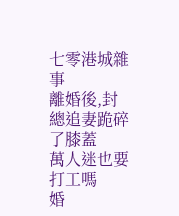七零港城雜事
離婚後,封總追妻跪碎了膝蓋
萬人迷也要打工嗎
婚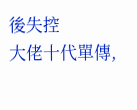後失控
大佬十代單傳,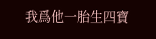我爲他一胎生四寶